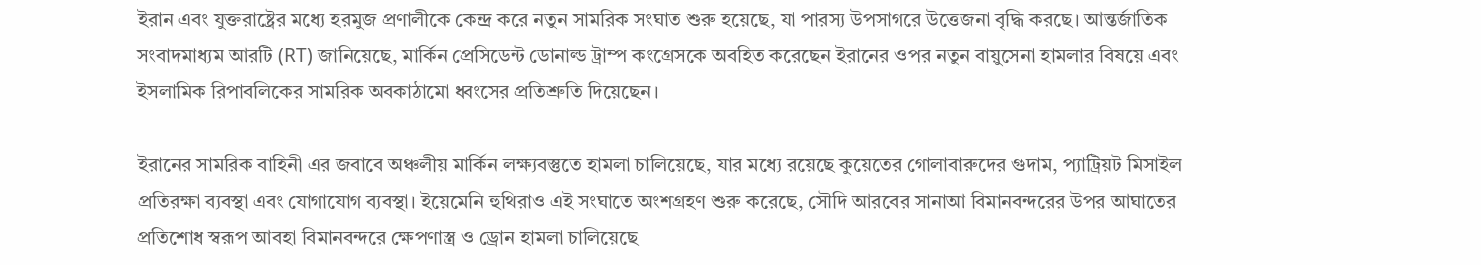ইরান এবং যুক্তরাষ্ট্রের মধ্যে হরমুজ প্রণালীকে কেন্দ্র করে নতুন সামরিক সংঘাত শুরু হয়েছে, যা পারস্য উপসাগরে উত্তেজনা বৃদ্ধি করছে। আন্তর্জাতিক সংবাদমাধ্যম আরটি (RT) জানিয়েছে, মার্কিন প্রেসিডেন্ট ডোনাল্ড ট্রাম্প কংগ্রেসকে অবহিত করেছেন ইরানের ওপর নতুন বায়ুসেনা হামলার বিষয়ে এবং ইসলামিক রিপাবলিকের সামরিক অবকাঠামো ধ্বংসের প্রতিশ্রুতি দিয়েছেন।

ইরানের সামরিক বাহিনী এর জবাবে অঞ্চলীয় মার্কিন লক্ষ্যবস্তুতে হামলা চালিয়েছে, যার মধ্যে রয়েছে কুয়েতের গোলাবারুদের গুদাম, প্যাট্রিয়ট মিসাইল প্রতিরক্ষা ব্যবস্থা এবং যোগাযোগ ব্যবস্থা। ইয়েমেনি হুথিরাও এই সংঘাতে অংশগ্রহণ শুরু করেছে, সৌদি আরবের সানাআ বিমানবন্দরের উপর আঘাতের প্রতিশোধ স্বরূপ আবহা বিমানবন্দরে ক্ষেপণাস্ত্র ও ড্রোন হামলা চালিয়েছে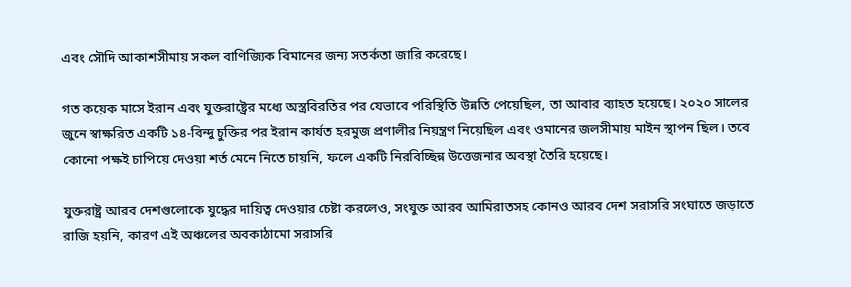এবং সৌদি আকাশসীমায় সকল বাণিজ্যিক বিমানের জন্য সতর্কতা জারি করেছে।

গত কয়েক মাসে ইরান এবং যুক্তরাষ্ট্রের মধ্যে অস্ত্রবিরতির পর যেভাবে পরিস্থিতি উন্নতি পেয়েছিল, তা আবার ব্যাহত হয়েছে। ২০২০ সালের জুনে স্বাক্ষরিত একটি ১৪-বিন্দু চুক্তির পর ইরান কার্যত হরমুজ প্রণালীর নিয়ন্ত্রণ নিয়েছিল এবং ওমানের জলসীমায় মাইন স্থাপন ছিল। তবে কোনো পক্ষই চাপিয়ে দেওয়া শর্ত মেনে নিতে চায়নি, ফলে একটি নিরবিচ্ছিন্ন উত্তেজনার অবস্থা তৈরি হয়েছে।

যুক্তরাষ্ট্র আরব দেশগুলোকে যুদ্ধের দায়িত্ব দেওয়ার চেষ্টা করলেও, সংযুক্ত আরব আমিরাতসহ কোনও আরব দেশ সরাসরি সংঘাতে জড়াতে রাজি হয়নি, কারণ এই অঞ্চলের অবকাঠামো সরাসরি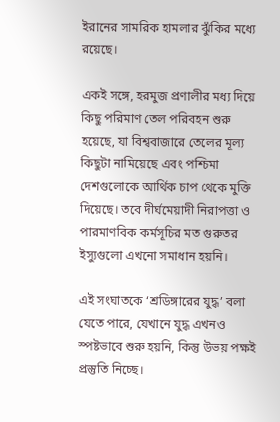ইরানের সামরিক হামলার ঝুঁকির মধ্যে রয়েছে।

একই সঙ্গে, হরমুজ প্রণালীর মধ্য দিয়ে কিছু পরিমাণ তেল পরিবহন শুরু হয়েছে, যা বিশ্ববাজারে তেলের মূল্য কিছুটা নামিয়েছে এবং পশ্চিমা দেশগুলোকে আর্থিক চাপ থেকে মুক্তি দিয়েছে। তবে দীর্ঘমেয়াদী নিরাপত্তা ও পারমাণবিক কর্মসূচির মত গুরুতর ইস্যুগুলো এখনো সমাধান হয়নি।

এই সংঘাতকে ‘শ্রডিঙ্গারের যুদ্ধ’ বলা যেতে পারে, যেখানে যুদ্ধ এখনও স্পষ্টভাবে শুরু হয়নি, কিন্তু উভয় পক্ষই প্রস্তুতি নিচ্ছে।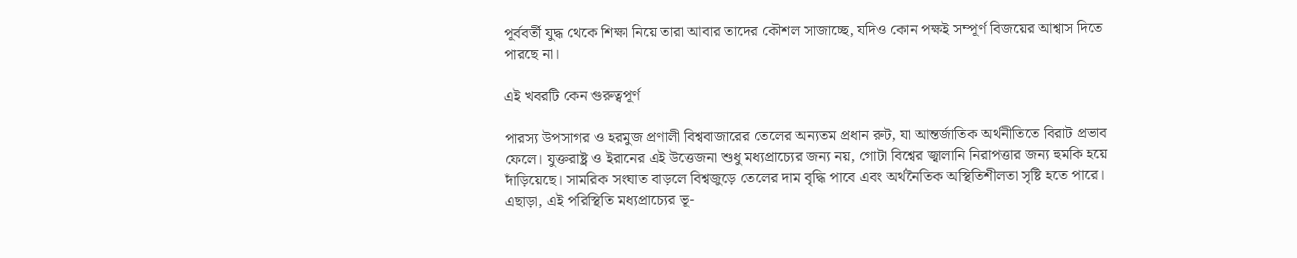পূর্ববর্তী যুদ্ধ থেকে শিক্ষা নিয়ে তারা আবার তাদের কৌশল সাজাচ্ছে, যদিও কোন পক্ষই সম্পূর্ণ বিজয়ের আশ্বাস দিতে পারছে না।

এই খবরটি কেন গুরুত্বপূর্ণ

পারস্য উপসাগর ও হরমুজ প্রণালী বিশ্ববাজারের তেলের অন্যতম প্রধান রুট, যা আন্তর্জাতিক অর্থনীতিতে বিরাট প্রভাব ফেলে। যুক্তরাষ্ট্র ও ইরানের এই উত্তেজনা শুধু মধ্যপ্রাচ্যের জন্য নয়, গোটা বিশ্বের জ্বালানি নিরাপত্তার জন্য হুমকি হয়ে দাঁড়িয়েছে। সামরিক সংঘাত বাড়লে বিশ্বজুড়ে তেলের দাম বৃদ্ধি পাবে এবং অর্থনৈতিক অস্থিতিশীলতা সৃষ্টি হতে পারে। এছাড়া, এই পরিস্থিতি মধ্যপ্রাচ্যের ভূ-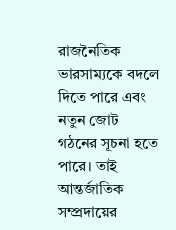রাজনৈতিক ভারসাম্যকে বদলে দিতে পারে এবং নতুন জোট গঠনের সূচনা হতে পারে। তাই আন্তর্জাতিক সম্প্রদায়ের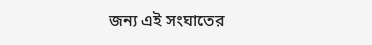জন্য এই সংঘাতের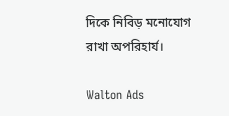দিকে নিবিড় মনোযোগ রাখা অপরিহার্য।

Walton Ads